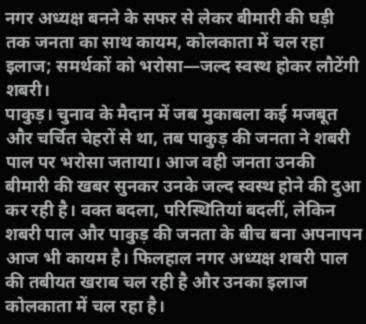नगर अध्यक्ष बनने के सफर से लेकर बीमारी की घड़ी तक जनता का साथ कायम, कोलकाता में चल रहा इलाज; समर्थकों को भरोसा—जल्द स्वस्थ होकर लौटेंगी शबरी।
पाकुड़। चुनाव के मैदान में जब मुकाबला कई मजबूत और चर्चित चेहरों से था, तब पाकुड़ की जनता ने शबरी पाल पर भरोसा जताया। आज वही जनता उनकी बीमारी की खबर सुनकर उनके जल्द स्वस्थ होने की दुआ कर रही है। वक्त बदला, परिस्थितियां बदलीं, लेकिन शबरी पाल और पाकुड़ की जनता के बीच बना अपनापन आज भी कायम है। फिलहाल नगर अध्यक्ष शबरी पाल की तबीयत खराब चल रही है और उनका इलाज कोलकाता में चल रहा है।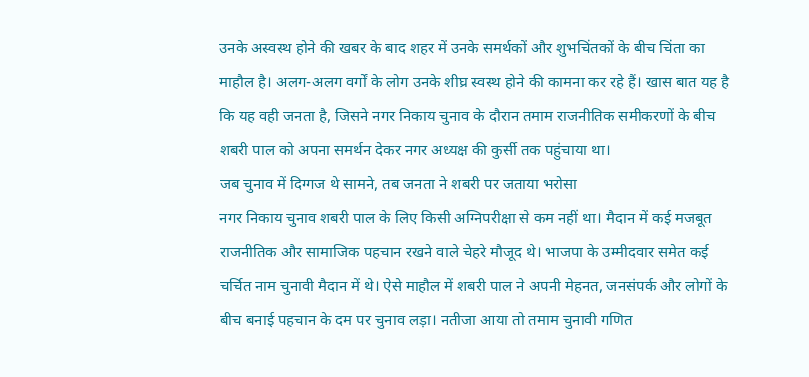उनके अस्वस्थ होने की खबर के बाद शहर में उनके समर्थकों और शुभचिंतकों के बीच चिंता का माहौल है। अलग-अलग वर्गों के लोग उनके शीघ्र स्वस्थ होने की कामना कर रहे हैं। खास बात यह है कि यह वही जनता है, जिसने नगर निकाय चुनाव के दौरान तमाम राजनीतिक समीकरणों के बीच शबरी पाल को अपना समर्थन देकर नगर अध्यक्ष की कुर्सी तक पहुंचाया था।
जब चुनाव में दिग्गज थे सामने, तब जनता ने शबरी पर जताया भरोसा
नगर निकाय चुनाव शबरी पाल के लिए किसी अग्निपरीक्षा से कम नहीं था। मैदान में कई मजबूत राजनीतिक और सामाजिक पहचान रखने वाले चेहरे मौजूद थे। भाजपा के उम्मीदवार समेत कई चर्चित नाम चुनावी मैदान में थे। ऐसे माहौल में शबरी पाल ने अपनी मेहनत, जनसंपर्क और लोगों के बीच बनाई पहचान के दम पर चुनाव लड़ा। नतीजा आया तो तमाम चुनावी गणित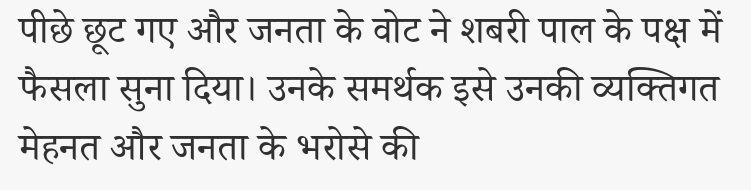पीछे छूट गए और जनता के वोट ने शबरी पाल के पक्ष में फैसला सुना दिया। उनके समर्थक इसे उनकी व्यक्तिगत मेहनत और जनता के भरोसे की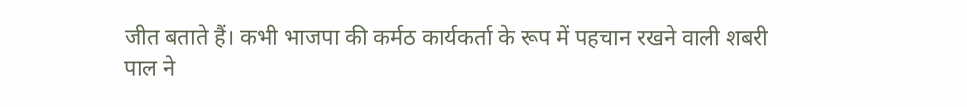जीत बताते हैं। कभी भाजपा की कर्मठ कार्यकर्ता के रूप में पहचान रखने वाली शबरी पाल ने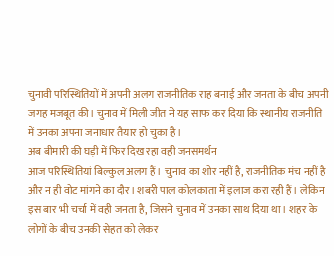चुनावी परिस्थितियों में अपनी अलग राजनीतिक राह बनाई और जनता के बीच अपनी जगह मजबूत की। चुनाव में मिली जीत ने यह साफ कर दिया कि स्थानीय राजनीति में उनका अपना जनाधार तैयार हो चुका है।
अब बीमारी की घड़ी में फिर दिख रहा वही जनसमर्थन
आज परिस्थितियां बिल्कुल अलग हैं। चुनाव का शोर नहीं है, राजनीतिक मंच नहीं है और न ही वोट मांगने का दौर। शबरी पाल कोलकाता में इलाज करा रही हैं। लेकिन इस बार भी चर्चा में वही जनता है, जिसने चुनाव में उनका साथ दिया था। शहर के लोगों के बीच उनकी सेहत को लेकर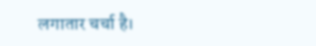लगातार चर्चा है।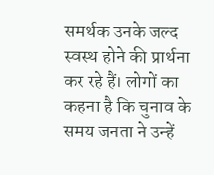समर्थक उनके जल्द स्वस्थ होने की प्रार्थना कर रहे हैं। लोगों का कहना है कि चुनाव के समय जनता ने उन्हें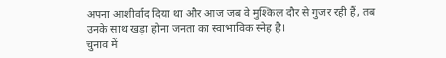अपना आशीर्वाद दिया था और आज जब वे मुश्किल दौर से गुजर रही हैं, तब उनके साथ खड़ा होना जनता का स्वाभाविक स्नेह है।
चुनाव में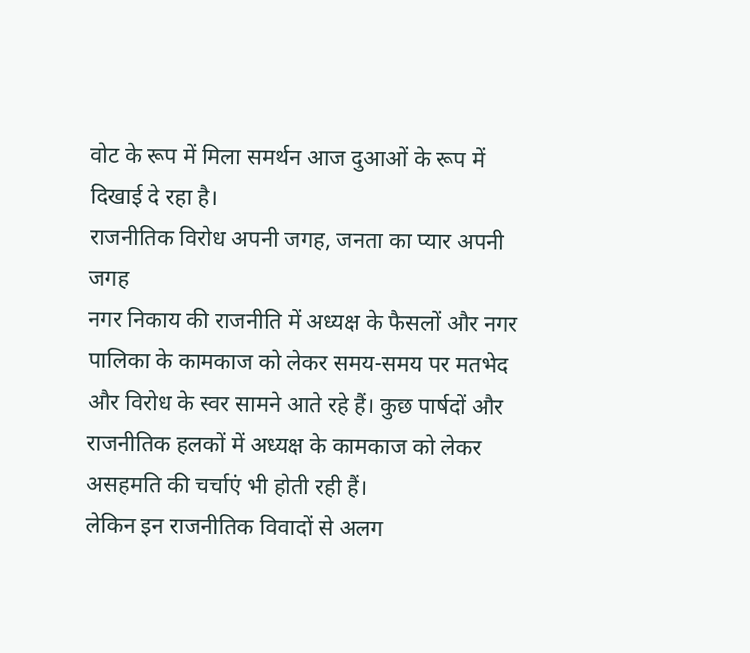वोट के रूप में मिला समर्थन आज दुआओं के रूप में दिखाई दे रहा है।
राजनीतिक विरोध अपनी जगह, जनता का प्यार अपनी जगह
नगर निकाय की राजनीति में अध्यक्ष के फैसलों और नगर पालिका के कामकाज को लेकर समय-समय पर मतभेद और विरोध के स्वर सामने आते रहे हैं। कुछ पार्षदों और राजनीतिक हलकों में अध्यक्ष के कामकाज को लेकर असहमति की चर्चाएं भी होती रही हैं।
लेकिन इन राजनीतिक विवादों से अलग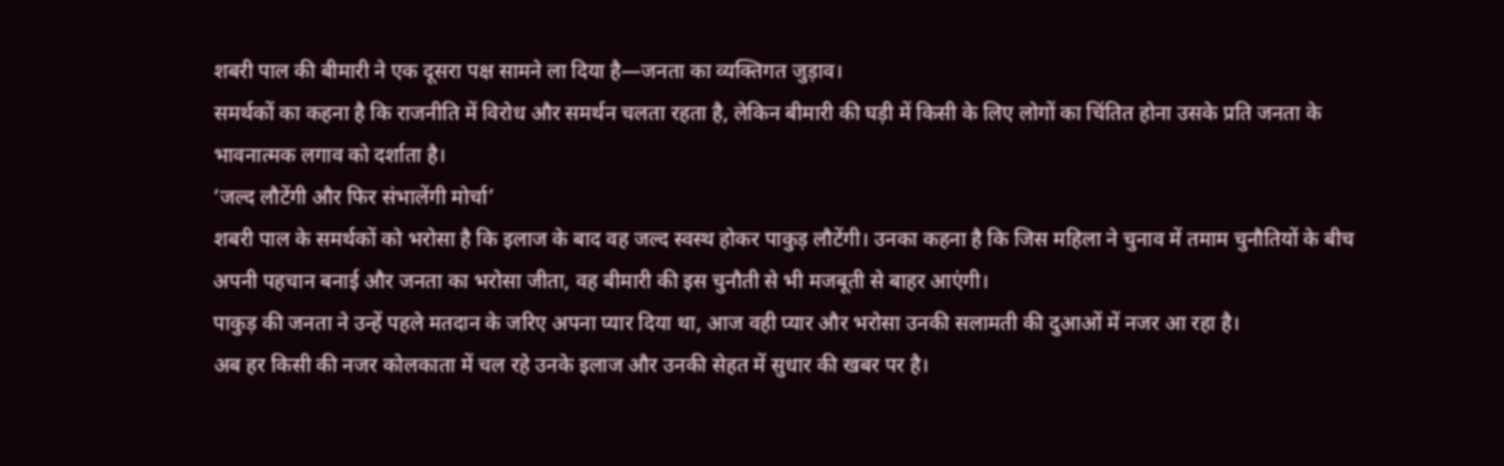शबरी पाल की बीमारी ने एक दूसरा पक्ष सामने ला दिया है—जनता का व्यक्तिगत जुड़ाव।
समर्थकों का कहना है कि राजनीति में विरोध और समर्थन चलता रहता है, लेकिन बीमारी की घड़ी में किसी के लिए लोगों का चिंतित होना उसके प्रति जनता के भावनात्मक लगाव को दर्शाता है।
‘जल्द लौटेंगी और फिर संभालेंगी मोर्चा’
शबरी पाल के समर्थकों को भरोसा है कि इलाज के बाद वह जल्द स्वस्थ होकर पाकुड़ लौटेंगी। उनका कहना है कि जिस महिला ने चुनाव में तमाम चुनौतियों के बीच अपनी पहचान बनाई और जनता का भरोसा जीता, वह बीमारी की इस चुनौती से भी मजबूती से बाहर आएंगी।
पाकुड़ की जनता ने उन्हें पहले मतदान के जरिए अपना प्यार दिया था, आज वही प्यार और भरोसा उनकी सलामती की दुआओं में नजर आ रहा है।
अब हर किसी की नजर कोलकाता में चल रहे उनके इलाज और उनकी सेहत में सुधार की खबर पर है।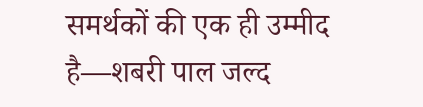समर्थकों की एक ही उम्मीद है—शबरी पाल जल्द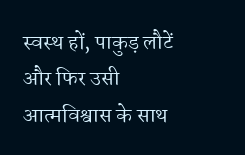स्वस्थ हों, पाकुड़ लौटें और फिर उसी आत्मविश्वास के साथ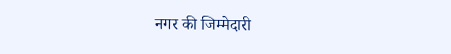नगर की जिम्मेदारी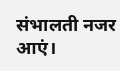संभालती नजर आएं।